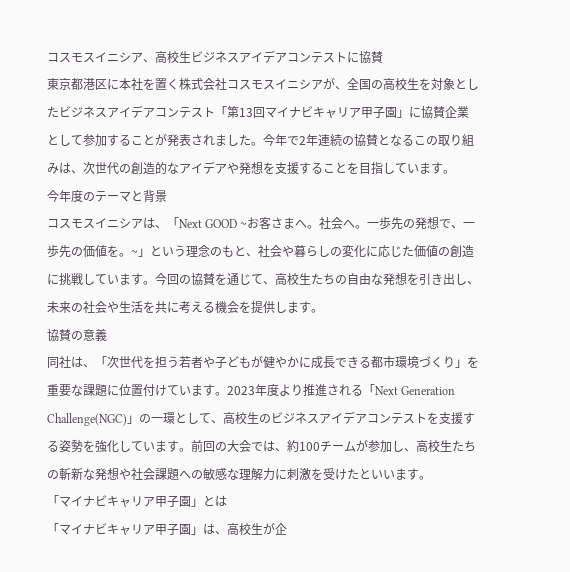コスモスイニシア、高校生ビジネスアイデアコンテストに協賛
東京都港区に本社を置く株式会社コスモスイニシアが、全国の高校生を対象としたビジネスアイデアコンテスト「第13回マイナビキャリア甲子園」に協賛企業として参加することが発表されました。今年で2年連続の協賛となるこの取り組みは、次世代の創造的なアイデアや発想を支援することを目指しています。
今年度のテーマと背景
コスモスイニシアは、「Next GOOD ~お客さまへ。社会へ。一歩先の発想で、一歩先の価値を。~」という理念のもと、社会や暮らしの変化に応じた価値の創造に挑戦しています。今回の協賛を通じて、高校生たちの自由な発想を引き出し、未来の社会や生活を共に考える機会を提供します。
協賛の意義
同社は、「次世代を担う若者や子どもが健やかに成長できる都市環境づくり」を重要な課題に位置付けています。2023年度より推進される「Next Generation Challenge(NGC)」の一環として、高校生のビジネスアイデアコンテストを支援する姿勢を強化しています。前回の大会では、約100チームが参加し、高校生たちの斬新な発想や社会課題への敏感な理解力に刺激を受けたといいます。
「マイナビキャリア甲子園」とは
「マイナビキャリア甲子園」は、高校生が企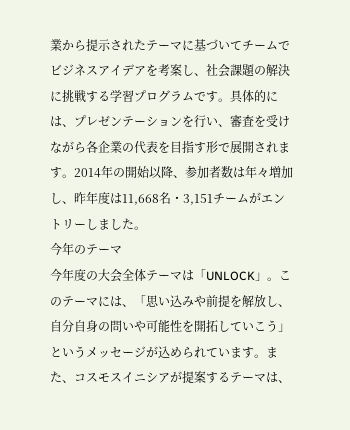業から提示されたテーマに基づいてチームでビジネスアイデアを考案し、社会課題の解決に挑戦する学習プログラムです。具体的には、プレゼンテーションを行い、審査を受けながら各企業の代表を目指す形で展開されます。2014年の開始以降、参加者数は年々増加し、昨年度は11,668名・3,151チームがエントリーしました。
今年のテーマ
今年度の大会全体テーマは「UNLOCK」。このテーマには、「思い込みや前提を解放し、自分自身の問いや可能性を開拓していこう」というメッセージが込められています。また、コスモスイニシアが提案するテーマは、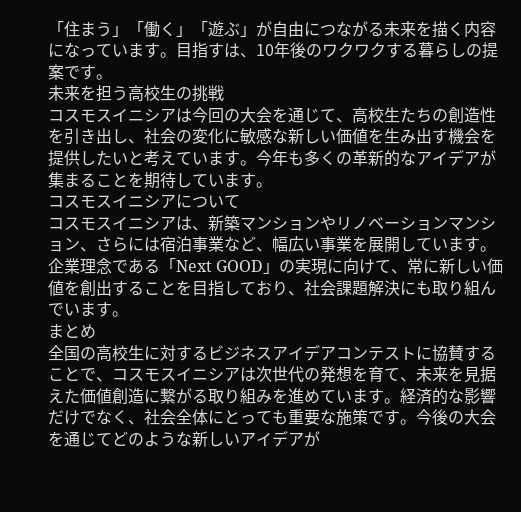「住まう」「働く」「遊ぶ」が自由につながる未来を描く内容になっています。目指すは、10年後のワクワクする暮らしの提案です。
未来を担う高校生の挑戦
コスモスイニシアは今回の大会を通じて、高校生たちの創造性を引き出し、社会の変化に敏感な新しい価値を生み出す機会を提供したいと考えています。今年も多くの革新的なアイデアが集まることを期待しています。
コスモスイニシアについて
コスモスイニシアは、新築マンションやリノベーションマンション、さらには宿泊事業など、幅広い事業を展開しています。企業理念である「Next GOOD」の実現に向けて、常に新しい価値を創出することを目指しており、社会課題解決にも取り組んでいます。
まとめ
全国の高校生に対するビジネスアイデアコンテストに協賛することで、コスモスイニシアは次世代の発想を育て、未来を見据えた価値創造に繋がる取り組みを進めています。経済的な影響だけでなく、社会全体にとっても重要な施策です。今後の大会を通じてどのような新しいアイデアが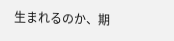生まれるのか、期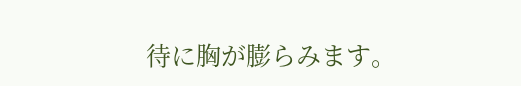待に胸が膨らみます。